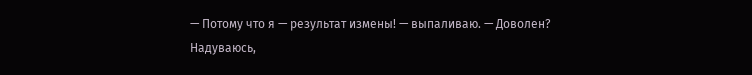— Потому что я — результат измены! — выпаливаю. — Доволен?
Надуваюсь,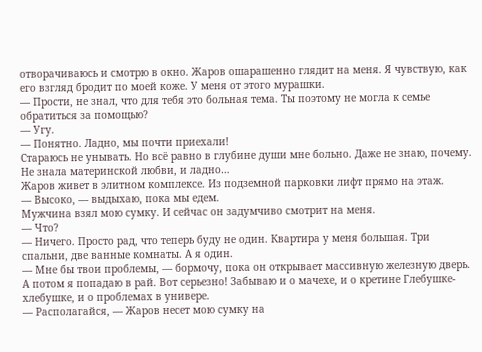отворачиваюсь и смотрю в окно. Жаров ошарашенно глядит на меня. Я чувствую, как его взгляд бродит по моей коже. У меня от этого мурашки.
— Прости, не знал, что для тебя это больная тема. Ты поэтому не могла к семье обратиться за помощью?
— Угу.
— Понятно. Ладно, мы почти приехали!
Стараюсь не унывать. Но всё равно в глубине души мне больно. Даже не знаю, почему. Не знала материнской любви, и ладно…
Жаров живет в элитном комплексе. Из подземной парковки лифт прямо на этаж.
— Высоко, — выдыхаю, пока мы едем.
Мужчина взял мою сумку. И сейчас он задумчиво смотрит на меня.
— Что?
— Ничего. Просто рад, что теперь буду не один. Квартира у меня большая. Три спальни, две ванные комнаты. А я один.
— Мне бы твои проблемы, — бормочу, пока он открывает массивную железную дверь.
А потом я попадаю в рай. Вот серьезно! Забываю и о мачехе, и о кретине Глебушке-хлебушке, и о проблемах в универе.
— Располагайся, — Жаров несет мою сумку на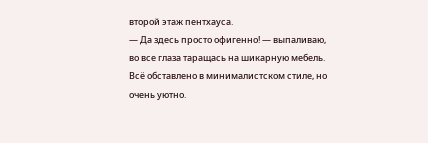второй этаж пентхауса.
— Да здесь просто офигенно! — выпаливаю, во все глаза таращась на шикарную мебель.
Всё обставлено в минималистском стиле, но очень уютно.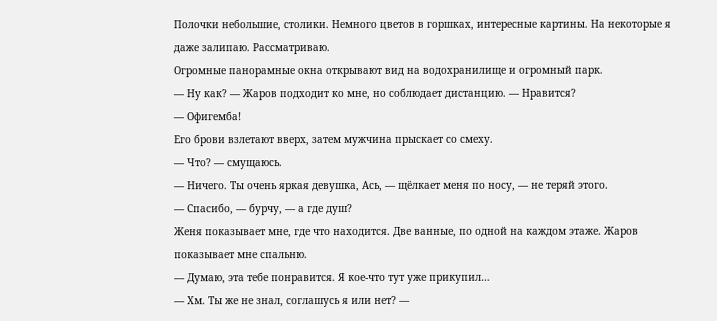Полочки небольшие, столики. Немного цветов в горшках, интересные картины. На некоторые я даже залипаю. Рассматриваю.
Огромные панорамные окна открывают вид на водохранилище и огромный парк.
— Ну как? — Жаров подходит ко мне, но соблюдает дистанцию. — Нравится?
— Офигемба!
Его брови взлетают вверх, затем мужчина прыскает со смеху.
— Что? — смущаюсь.
— Ничего. Ты очень яркая девушка, Ась, — щёлкает меня по носу, — не теряй этого.
— Спасибо, — бурчу, — а где душ?
Женя показывает мне, где что находится. Две ванные, по одной на каждом этаже. Жаров показывает мне спальню.
— Думаю, эта тебе понравится. Я кое-что тут уже прикупил…
— Хм. Ты же не знал, соглашусь я или нет? —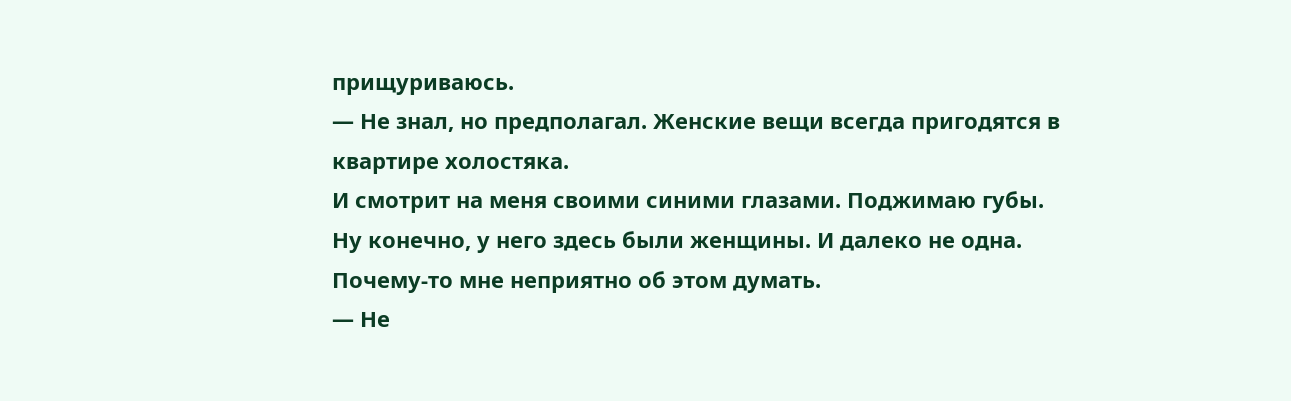прищуриваюсь.
— Не знал, но предполагал. Женские вещи всегда пригодятся в квартире холостяка.
И смотрит на меня своими синими глазами. Поджимаю губы. Ну конечно, у него здесь были женщины. И далеко не одна. Почему-то мне неприятно об этом думать.
— Не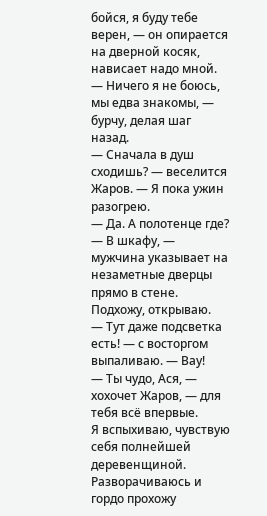бойся, я буду тебе верен, — он опирается на дверной косяк, нависает надо мной.
— Ничего я не боюсь, мы едва знакомы, — бурчу, делая шаг назад.
— Сначала в душ сходишь? — веселится Жаров. — Я пока ужин разогрею.
— Да. А полотенце где?
— В шкафу, — мужчина указывает на незаметные дверцы прямо в стене.
Подхожу, открываю.
— Тут даже подсветка есть! — с восторгом выпаливаю. — Вау!
— Ты чудо, Ася, — хохочет Жаров, — для тебя всё впервые.
Я вспыхиваю, чувствую себя полнейшей деревенщиной. Разворачиваюсь и гордо прохожу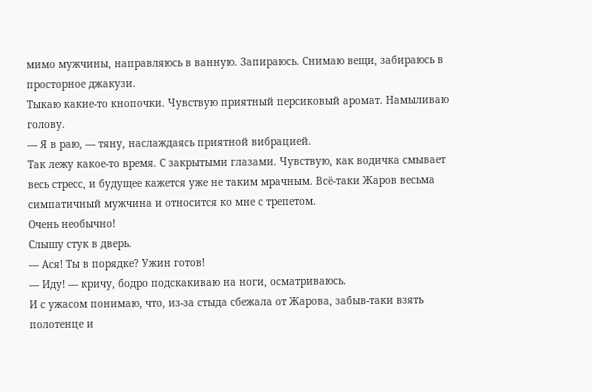мимо мужчины, направляюсь в ванную. Запираюсь. Снимаю вещи, забираюсь в просторное джакузи.
Тыкаю какие-то кнопочки. Чувствую приятный персиковый аромат. Намыливаю голову.
— Я в раю, — тяну, наслаждаясь приятной вибрацией.
Так лежу какое-то время. С закрытыми глазами. Чувствую, как водичка смывает весь стресс, и будущее кажется уже не таким мрачным. Всё-таки Жаров весьма симпатичный мужчина и относится ко мне с трепетом.
Очень необычно!
Слышу стук в дверь.
— Ася! Ты в порядке? Ужин готов!
— Иду! — кричу, бодро подскакиваю на ноги, осматриваюсь.
И с ужасом понимаю, что, из-за стыда сбежала от Жарова, забыв-таки взять полотенце и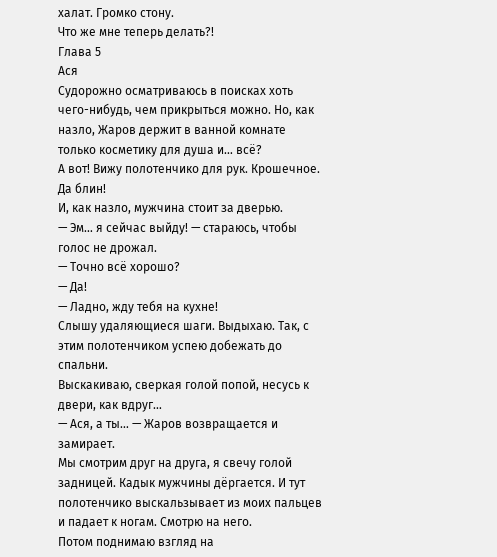халат. Громко стону.
Что же мне теперь делать?!
Глава 5
Ася
Судорожно осматриваюсь в поисках хоть чего-нибудь, чем прикрыться можно. Но, как назло, Жаров держит в ванной комнате только косметику для душа и… всё?
А вот! Вижу полотенчико для рук. Крошечное. Да блин!
И, как назло, мужчина стоит за дверью.
— Эм… я сейчас выйду! — стараюсь, чтобы голос не дрожал.
— Точно всё хорошо?
— Да!
— Ладно, жду тебя на кухне!
Слышу удаляющиеся шаги. Выдыхаю. Так, с этим полотенчиком успею добежать до спальни.
Выскакиваю, сверкая голой попой, несусь к двери, как вдруг…
— Ася, а ты… — Жаров возвращается и замирает.
Мы смотрим друг на друга, я свечу голой задницей. Кадык мужчины дёргается. И тут полотенчико выскальзывает из моих пальцев и падает к ногам. Смотрю на него.
Потом поднимаю взгляд на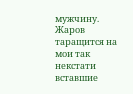мужчину. Жаров таращится на мои так некстати вставшие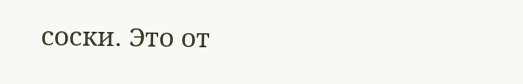соски. Это от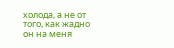холода, а не от того, как жадно он на меня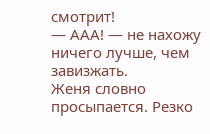смотрит!
— ААА! — не нахожу ничего лучше, чем завизжать.
Женя словно просыпается. Резко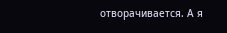отворачивается. А я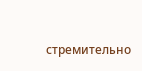стремительно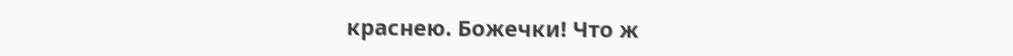краснею. Божечки! Что ж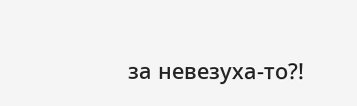за невезуха-то?!